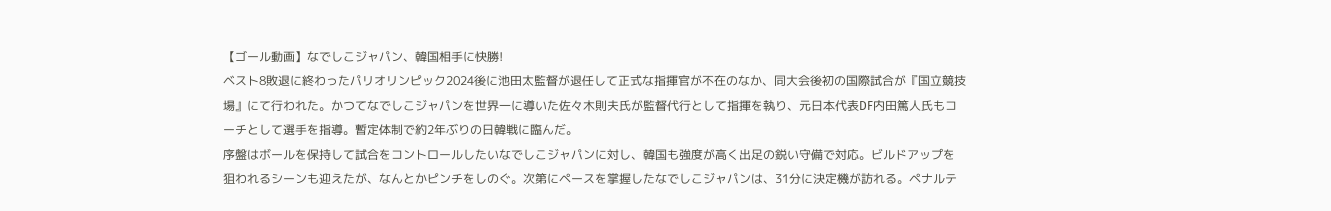【ゴール動画】なでしこジャパン、韓国相手に快勝!
ベスト8敗退に終わったパリオリンピック2024後に池田太監督が退任して正式な指揮官が不在のなか、同大会後初の国際試合が『国立競技場』にて行われた。かつてなでしこジャパンを世界一に導いた佐々木則夫氏が監督代行として指揮を執り、元日本代表DF内田篤人氏もコーチとして選手を指導。暫定体制で約2年ぶりの日韓戦に臨んだ。
序盤はボールを保持して試合をコントロールしたいなでしこジャパンに対し、韓国も強度が高く出足の鋭い守備で対応。ビルドアップを狙われるシーンも迎えたが、なんとかピンチをしのぐ。次第にペースを掌握したなでしこジャパンは、31分に決定機が訪れる。ペナルテ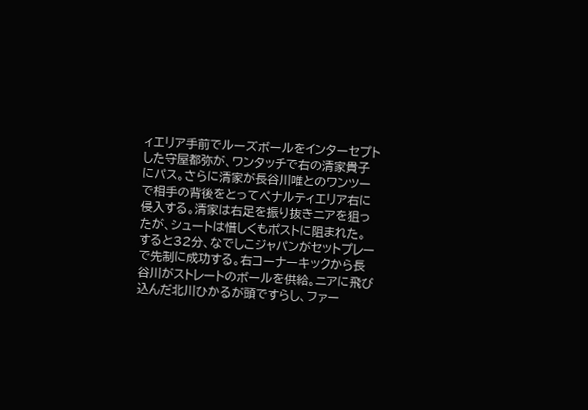ィエリア手前でルーズボールをインターセプトした守屋都弥が、ワンタッチで右の清家貴子にパス。さらに清家が長谷川唯とのワンツーで相手の背後をとってペナルティエリア右に侵入する。清家は右足を振り抜きニアを狙ったが、シュートは惜しくもポストに阻まれた。
すると32分、なでしこジャパンがセットプレーで先制に成功する。右コーナーキックから長谷川がストレートのボールを供給。ニアに飛び込んだ北川ひかるが頭ですらし、ファー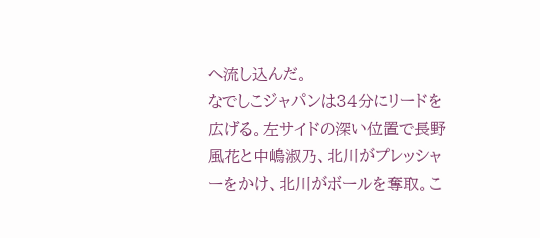へ流し込んだ。
なでしこジャパンは34分にリードを広げる。左サイドの深い位置で長野風花と中嶋淑乃、北川がプレッシャーをかけ、北川がボールを奪取。こ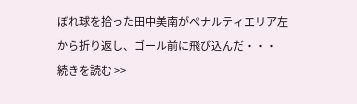ぼれ球を拾った田中美南がペナルティエリア左から折り返し、ゴール前に飛び込んだ・・・
続きを読む >>